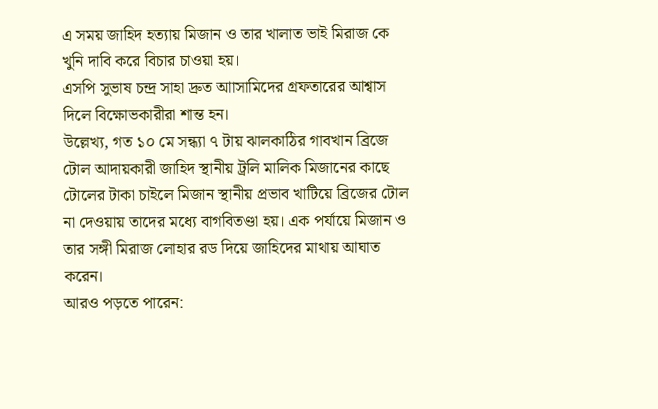এ সময় জাহিদ হত্যায় মিজান ও তার খালাত ভাই মিরাজ কে খুনি দাবি করে বিচার চাওয়া হয়।
এসপি সুভাষ চন্দ্র সাহা দ্রুত আাসামিদের গ্রফতারের আশ্বাস দিলে বিক্ষোভকারীরা শান্ত হন।
উল্লেখ্য, গত ১০ মে সন্ধ্যা ৭ টায় ঝালকাঠির গাবখান ব্রিজে টোল আদায়কারী জাহিদ স্থানীয় ট্রলি মালিক মিজানের কাছে টোলের টাকা চাইলে মিজান স্থানীয় প্রভাব খাটিয়ে ব্রিজের টোল না দেওয়ায় তাদের মধ্যে বাগবিতণ্ডা হয়। এক পর্যায়ে মিজান ও তার সঙ্গী মিরাজ লোহার রড দিয়ে জাহিদের মাথায় আঘাত করেন।
আরও পড়তে পারেন: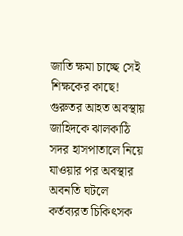জাতি ক্ষমা চাচ্ছে সেই শিক্ষকের কাছে!
গুরুতর আহত অবস্থায় জাহিদকে ঝালকাঠি সদর হাসপাতালে নিয়ে যাওয়ার পর অবস্থার অবনতি ঘটলে কর্তব্যরত চিকিৎসক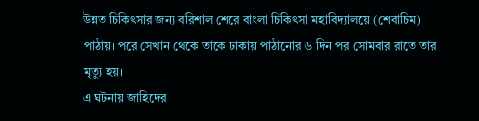উন্নত চিকিৎসার জন্য বরিশাল শেরে বাংলা চিকিৎসা মহাবিদ্যালয়ে (শেবাচিম) পাঠায়। পরে সেখান থেকে তাকে ঢাকায় পাঠানোর ৬ দিন পর সোমবার রাতে তার মৃত্যু হয়।
এ ঘটনায় জাহিদের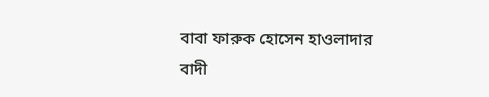বাবা ফারুক হোসেন হাওলাদার বাদী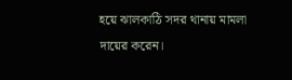হয়ে ঝালকাঠি সদর থানায় মামলা দায়ের করেন।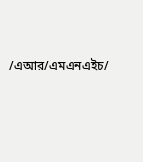/এআর/এমএনএইচ/